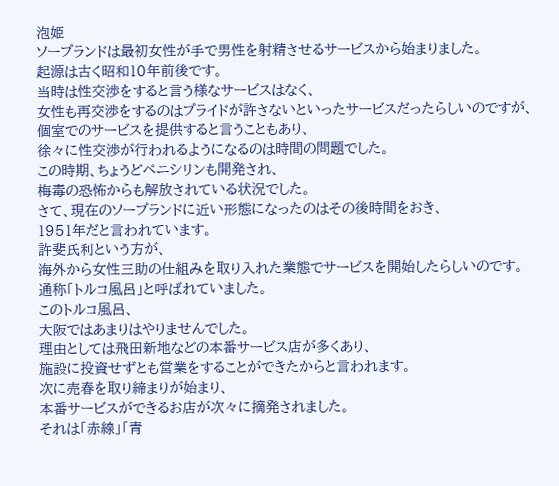泡姫
ソープランドは最初女性が手で男性を射精させるサービスから始まりました。
起源は古く昭和10年前後です。
当時は性交渉をすると言う様なサービスはなく、
女性も再交渉をするのはプライドが許さないといったサービスだったらしいのですが、
個室でのサービスを提供すると言うこともあり、
徐々に性交渉が行われるようになるのは時間の問題でした。
この時期、ちょうどペニシリンも開発され、
梅毒の恐怖からも解放されている状況でした。
さて、現在のソープランドに近い形態になったのはその後時間をおき、
1951年だと言われています。
許斐氏利という方が、
海外から女性三助の仕組みを取り入れた業態でサービスを開始したらしいのです。
通称「トルコ風呂」と呼ばれていました。
このトルコ風呂、
大阪ではあまりはやりませんでした。
理由としては飛田新地などの本番サービス店が多くあり、
施設に投資せずとも営業をすることができたからと言われます。
次に売春を取り締まりが始まり、
本番サービスができるお店が次々に摘発されました。
それは「赤線」「青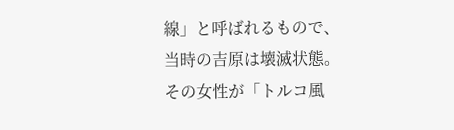線」と呼ばれるもので、
当時の吉原は壊滅状態。
その女性が「トルコ風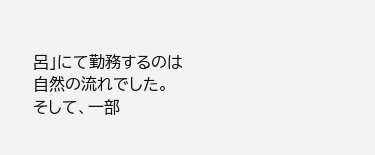呂」にて勤務するのは自然の流れでした。
そして、一部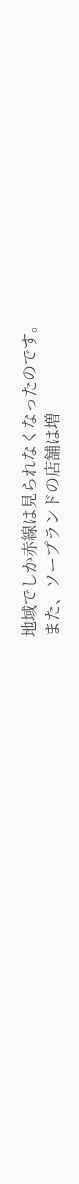地域でしか赤線は見られなくなったのです。
また、ソープランドの店舗は増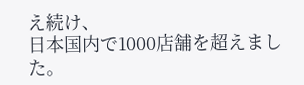え続け、
日本国内で1000店舗を超えました。